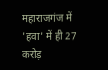महाराजगंज में 'हवा' में ही 27 करोड़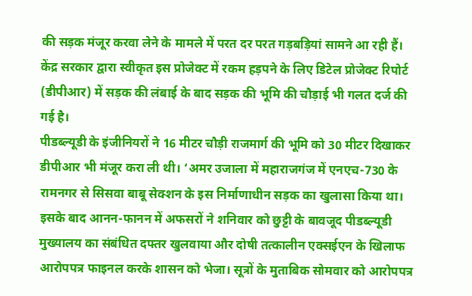की सड़क मंजूर करवा लेने के मामले में परत दर परत गड़बड़ियां सामने आ रही हैं। केंद्र सरकार द्वारा स्वीकृत इस प्रोजेक्ट में रकम हड़पने के लिए डिटेल प्रोजेक्ट रिपोर्ट (डीपीआर) में सड़क की लंबाई के बाद सड़क की भूमि की चौड़ाई भी गलत दर्ज की गई है।
पीडब्ल्यूडी के इंजीनियरों ने 16 मीटर चौड़ी राजमार्ग की भूमि को 30 मीटर दिखाकर डीपीआर भी मंजूर करा ली थी। ‘अमर उजाला में महाराजगंज में एनएच-730 के रामनगर से सिसवा बाबू सेक्शन के इस निर्माणाधीन सड़क का खुलासा किया था।
इसके बाद आनन-फानन में अफसरों ने शनिवार को छुट्टी के बावजूद पीडब्ल्यूडी मुख्यालय का संबंधित दफ्तर खुलवाया और दोषी तत्कालीन एक्सईएन के खिलाफ आरोपपत्र फाइनल करके शासन को भेजा। सूत्रों के मुताबिक सोमवार को आरोपपत्र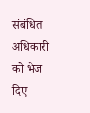संबंधित अधिकारी को भेज दिए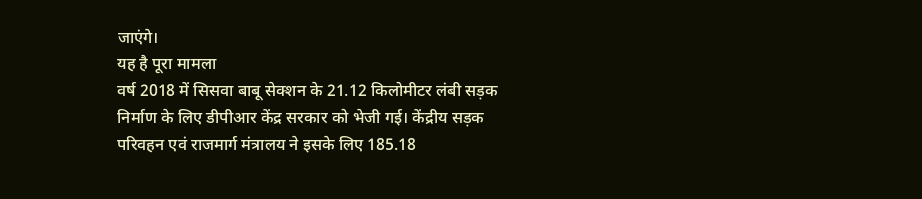जाएंगे।
यह है पूरा मामला
वर्ष 2018 में सिसवा बाबू सेक्शन के 21.12 किलोमीटर लंबी सड़क निर्माण के लिए डीपीआर केंद्र सरकार को भेजी गई। केंद्रीय सड़क परिवहन एवं राजमार्ग मंत्रालय ने इसके लिए 185.18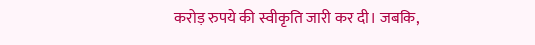करोड़ रुपये की स्वीकृति जारी कर दी। जबकि,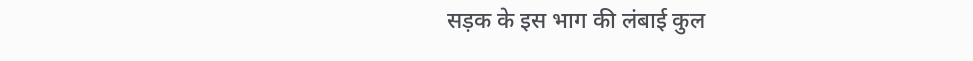सड़क के इस भाग की लंबाई कुल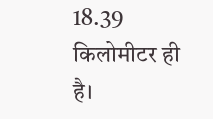18.39 किलोमीटर ही है।